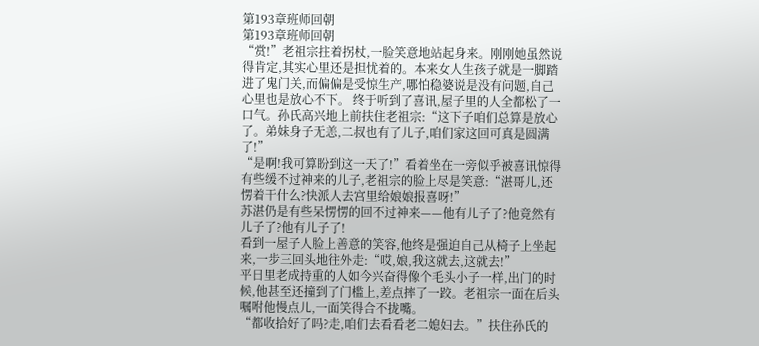第193章班师回朝
第193章班师回朝
“赏!”老祖宗拄着拐杖,一脸笑意地站起身来。刚刚她虽然说得肯定,其实心里还是担忧着的。本来女人生孩子就是一脚踏进了鬼门关,而偏偏是受惊生产,哪怕稳婆说是没有问题,自己心里也是放心不下。 终于听到了喜讯,屋子里的人全都松了一口气。孙氏高兴地上前扶住老祖宗:“这下子咱们总算是放心了。弟妹身子无恙,二叔也有了儿子,咱们家这回可真是圆满了!”
“是啊!我可算盼到这一天了!”看着坐在一旁似乎被喜讯惊得有些缓不过神来的儿子,老祖宗的脸上尽是笑意:“湛哥儿,还愣着干什么?快派人去宫里给娘娘报喜呀!”
苏湛仍是有些呆愣愣的回不过神来——他有儿子了?他竟然有儿子了?他有儿子了!
看到一屋子人脸上善意的笑容,他终是强迫自己从椅子上坐起来,一步三回头地往外走:“哎,娘,我这就去,这就去!”
平日里老成持重的人如今兴奋得像个毛头小子一样,出门的时候,他甚至还撞到了门槛上,差点摔了一跤。老祖宗一面在后头嘱咐他慢点儿,一面笑得合不拢嘴。
“都收拾好了吗?走,咱们去看看老二媳妇去。”扶住孙氏的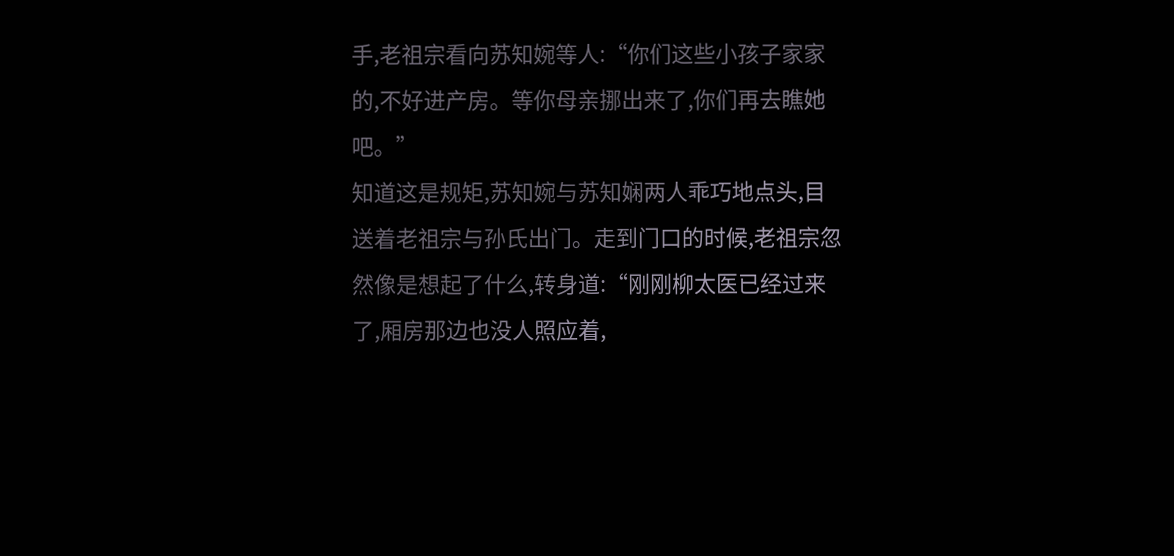手,老祖宗看向苏知婉等人:“你们这些小孩子家家的,不好进产房。等你母亲挪出来了,你们再去瞧她吧。”
知道这是规矩,苏知婉与苏知娴两人乖巧地点头,目送着老祖宗与孙氏出门。走到门口的时候,老祖宗忽然像是想起了什么,转身道:“刚刚柳太医已经过来了,厢房那边也没人照应着,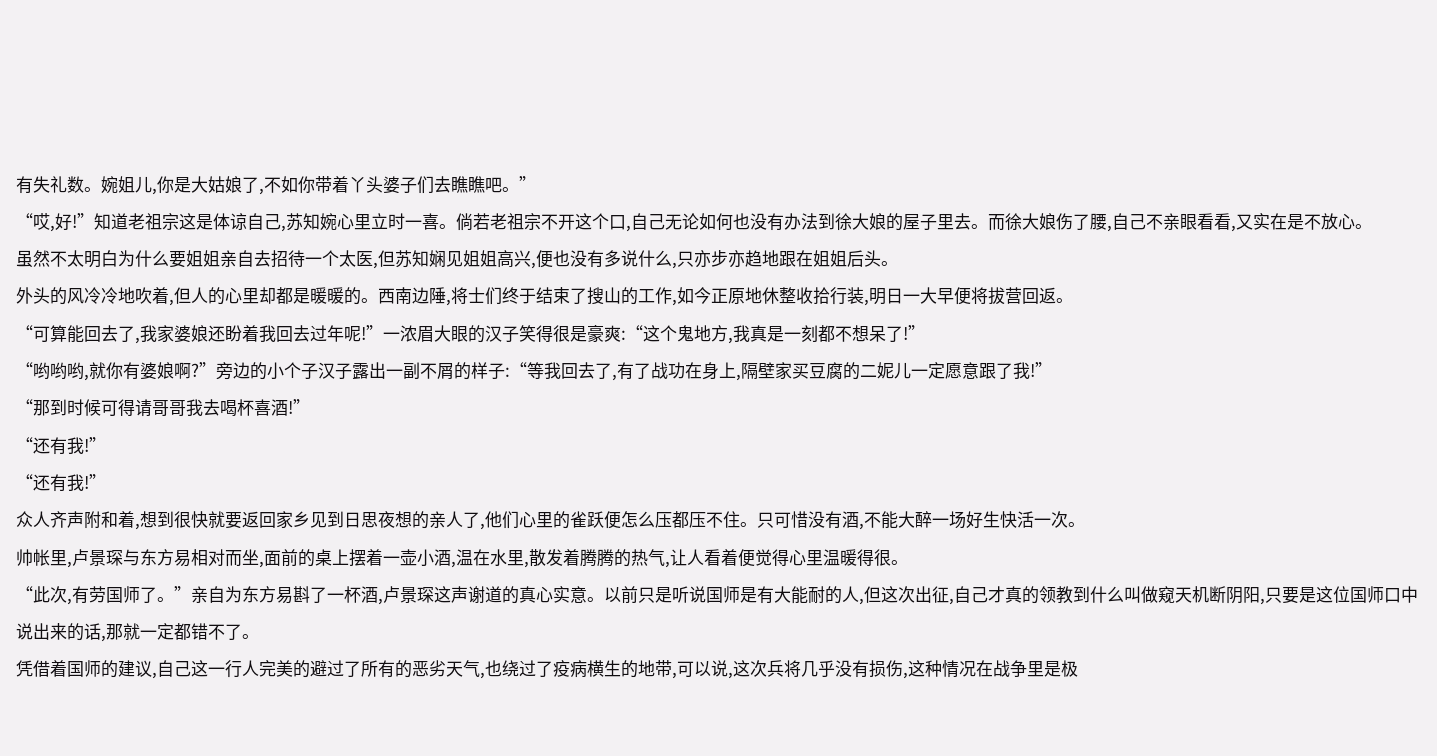有失礼数。婉姐儿,你是大姑娘了,不如你带着丫头婆子们去瞧瞧吧。”
“哎,好!”知道老祖宗这是体谅自己,苏知婉心里立时一喜。倘若老祖宗不开这个口,自己无论如何也没有办法到徐大娘的屋子里去。而徐大娘伤了腰,自己不亲眼看看,又实在是不放心。
虽然不太明白为什么要姐姐亲自去招待一个太医,但苏知娴见姐姐高兴,便也没有多说什么,只亦步亦趋地跟在姐姐后头。
外头的风冷冷地吹着,但人的心里却都是暖暖的。西南边陲,将士们终于结束了搜山的工作,如今正原地休整收拾行装,明日一大早便将拔营回返。
“可算能回去了,我家婆娘还盼着我回去过年呢!”一浓眉大眼的汉子笑得很是豪爽:“这个鬼地方,我真是一刻都不想呆了!”
“哟哟哟,就你有婆娘啊?”旁边的小个子汉子露出一副不屑的样子:“等我回去了,有了战功在身上,隔壁家买豆腐的二妮儿一定愿意跟了我!”
“那到时候可得请哥哥我去喝杯喜酒!”
“还有我!”
“还有我!”
众人齐声附和着,想到很快就要返回家乡见到日思夜想的亲人了,他们心里的雀跃便怎么压都压不住。只可惜没有酒,不能大醉一场好生快活一次。
帅帐里,卢景琛与东方易相对而坐,面前的桌上摆着一壶小酒,温在水里,散发着腾腾的热气,让人看着便觉得心里温暖得很。
“此次,有劳国师了。”亲自为东方易斟了一杯酒,卢景琛这声谢道的真心实意。以前只是听说国师是有大能耐的人,但这次出征,自己才真的领教到什么叫做窥天机断阴阳,只要是这位国师口中说出来的话,那就一定都错不了。
凭借着国师的建议,自己这一行人完美的避过了所有的恶劣天气,也绕过了疫病横生的地带,可以说,这次兵将几乎没有损伤,这种情况在战争里是极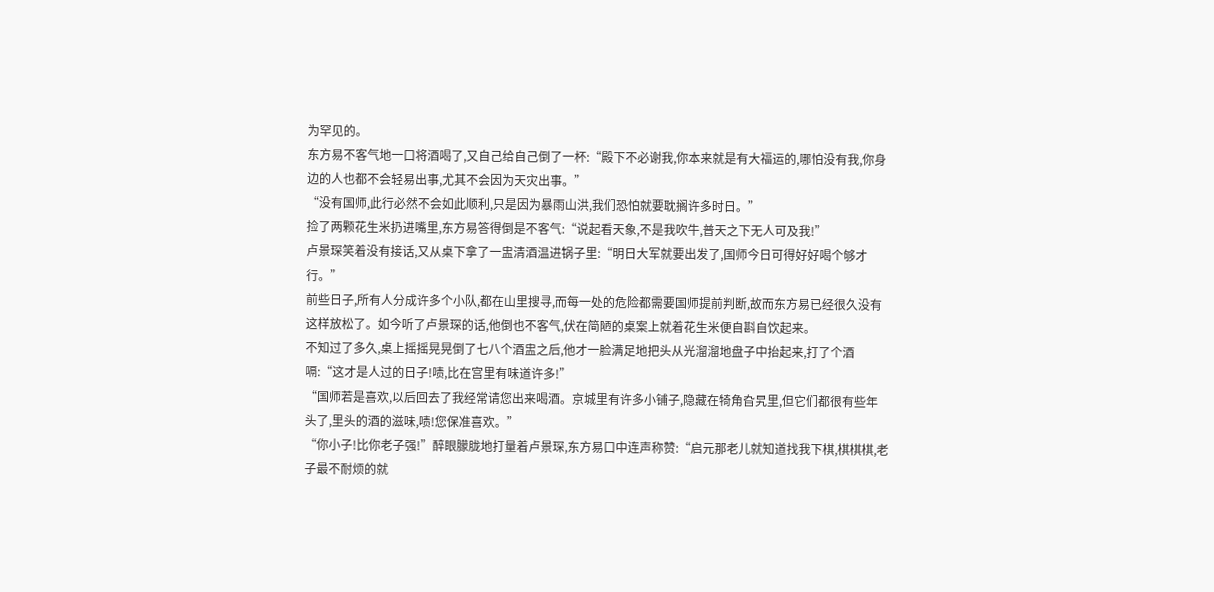为罕见的。
东方易不客气地一口将酒喝了,又自己给自己倒了一杯:“殿下不必谢我,你本来就是有大福运的,哪怕没有我,你身边的人也都不会轻易出事,尤其不会因为天灾出事。”
“没有国师,此行必然不会如此顺利,只是因为暴雨山洪,我们恐怕就要耽搁许多时日。”
捡了两颗花生米扔进嘴里,东方易答得倒是不客气:“说起看天象,不是我吹牛,普天之下无人可及我!”
卢景琛笑着没有接话,又从桌下拿了一盅清酒温进锅子里:“明日大军就要出发了,国师今日可得好好喝个够才行。”
前些日子,所有人分成许多个小队,都在山里搜寻,而每一处的危险都需要国师提前判断,故而东方易已经很久没有这样放松了。如今听了卢景琛的话,他倒也不客气,伏在简陋的桌案上就着花生米便自斟自饮起来。
不知过了多久,桌上摇摇晃晃倒了七八个酒盅之后,他才一脸满足地把头从光溜溜地盘子中抬起来,打了个酒嗝:“这才是人过的日子!啧,比在宫里有味道许多!”
“国师若是喜欢,以后回去了我经常请您出来喝酒。京城里有许多小铺子,隐藏在犄角旮旯里,但它们都很有些年头了,里头的酒的滋味,啧!您保准喜欢。”
“你小子!比你老子强!”醉眼朦胧地打量着卢景琛,东方易口中连声称赞:“启元那老儿就知道找我下棋,棋棋棋,老子最不耐烦的就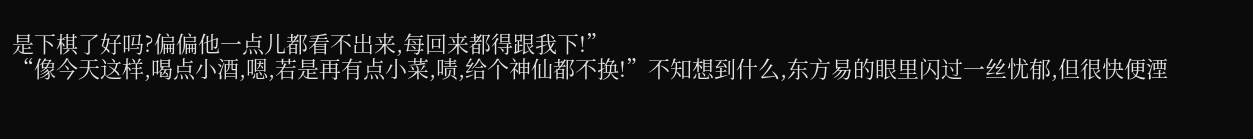是下棋了好吗?偏偏他一点儿都看不出来,每回来都得跟我下!”
“像今天这样,喝点小酒,嗯,若是再有点小菜,啧,给个神仙都不换!”不知想到什么,东方易的眼里闪过一丝忧郁,但很快便湮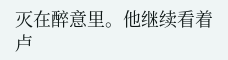灭在醉意里。他继续看着卢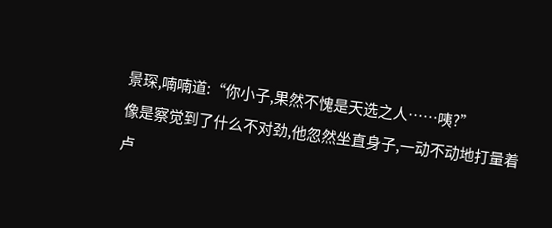景琛,喃喃道:“你小子,果然不愧是天选之人……咦?”
像是察觉到了什么不对劲,他忽然坐直身子,一动不动地打量着卢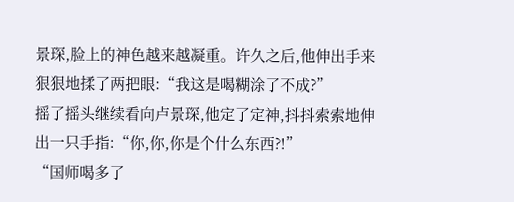景琛,脸上的神色越来越凝重。许久之后,他伸出手来狠狠地揉了两把眼:“我这是喝糊涂了不成?”
摇了摇头继续看向卢景琛,他定了定神,抖抖索索地伸出一只手指:“你,你,你是个什么东西?!”
“国师喝多了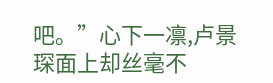吧。”心下一凛,卢景琛面上却丝毫不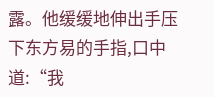露。他缓缓地伸出手压下东方易的手指,口中道:“我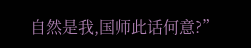自然是我,国师此话何意?”